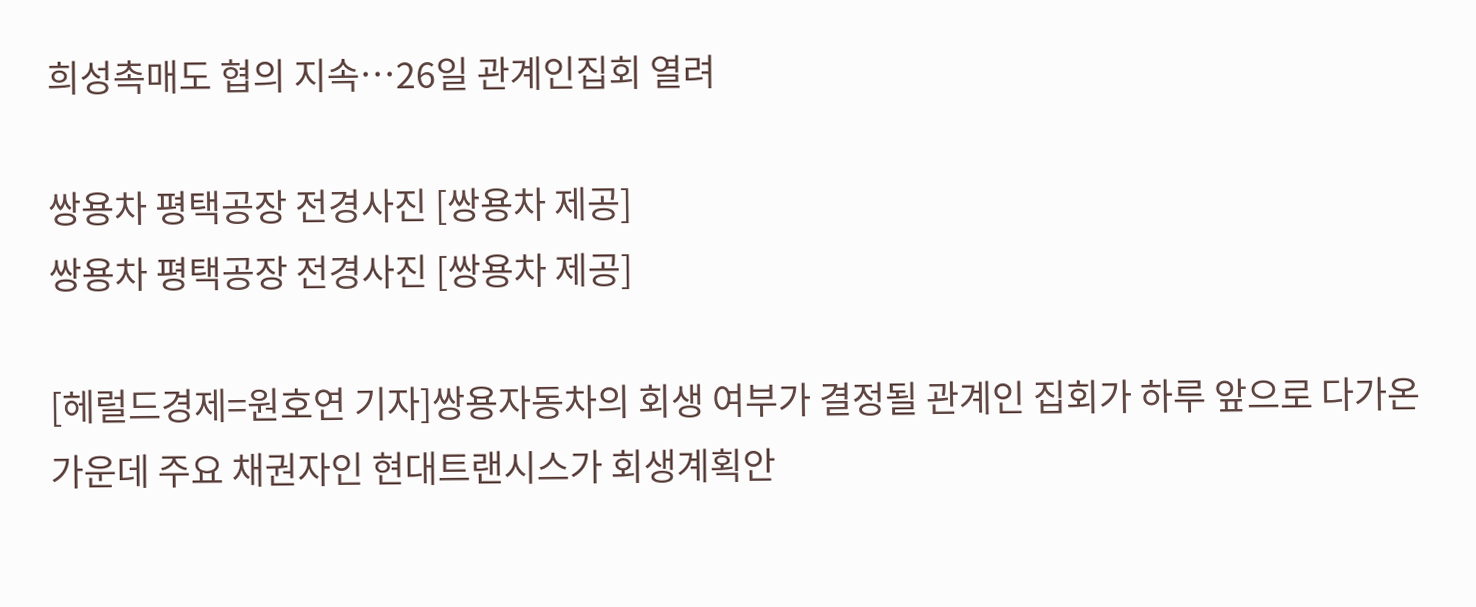희성촉매도 협의 지속…26일 관계인집회 열려

쌍용차 평택공장 전경사진 [쌍용차 제공]
쌍용차 평택공장 전경사진 [쌍용차 제공]

[헤럴드경제=원호연 기자]쌍용자동차의 회생 여부가 결정될 관계인 집회가 하루 앞으로 다가온 가운데 주요 채권자인 현대트랜시스가 회생계획안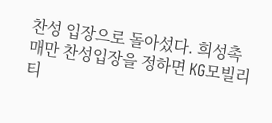찬성 입장으로 돌아섰다. 희성촉매만 찬성입장을 정하면 KG모빌리티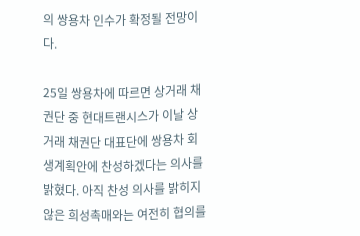의 쌍용차 인수가 확정될 전망이다.

25일 쌍용차에 따르면 상거래 채권단 중 현대트랜시스가 이날 상거래 채권단 대표단에 쌍용차 회생계획안에 찬성하겠다는 의사를 밝혔다. 아직 찬성 의사를 밝히지 않은 희성촉매와는 여전히 협의를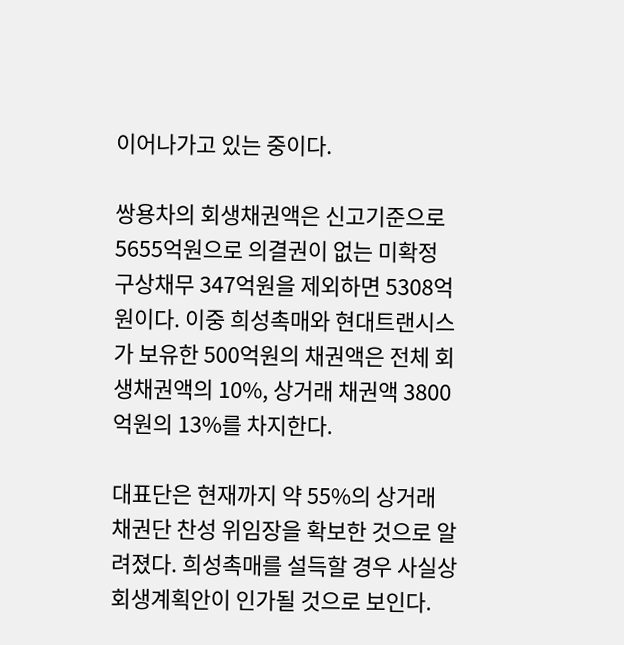이어나가고 있는 중이다.

쌍용차의 회생채권액은 신고기준으로 5655억원으로 의결권이 없는 미확정 구상채무 347억원을 제외하면 5308억원이다. 이중 희성촉매와 현대트랜시스가 보유한 500억원의 채권액은 전체 회생채권액의 10%, 상거래 채권액 3800억원의 13%를 차지한다.

대표단은 현재까지 약 55%의 상거래 채권단 찬성 위임장을 확보한 것으로 알려졌다. 희성촉매를 설득할 경우 사실상 회생계획안이 인가될 것으로 보인다.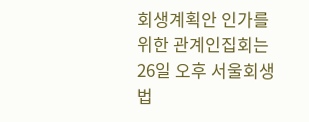회생계획안 인가를 위한 관계인집회는 26일 오후 서울회생법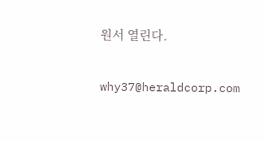원서 열린다.


why37@heraldcorp.com